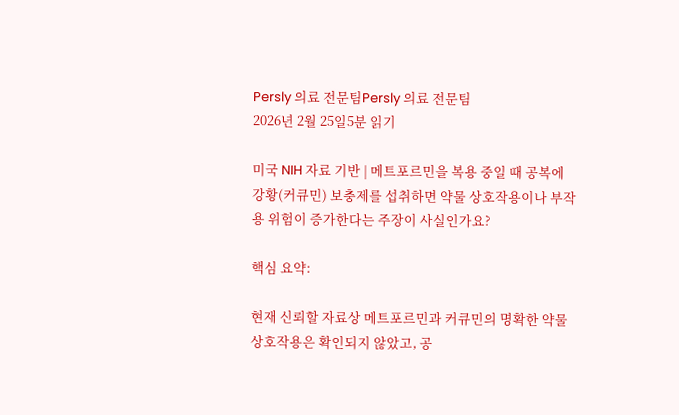Persly 의료 전문팀Persly 의료 전문팀
2026년 2월 25일5분 읽기

미국 NIH 자료 기반 | 메트포르민을 복용 중일 때 공복에 강황(커큐민) 보충제를 섭취하면 약물 상호작용이나 부작용 위험이 증가한다는 주장이 사실인가요?

핵심 요약:

현재 신뢰할 자료상 메트포르민과 커큐민의 명확한 약물 상호작용은 확인되지 않았고, 공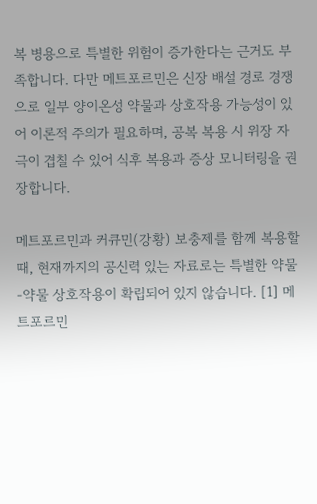복 병용으로 특별한 위험이 증가한다는 근거도 부족합니다. 다만 메트포르민은 신장 배설 경로 경쟁으로 일부 양이온성 약물과 상호작용 가능성이 있어 이론적 주의가 필요하며, 공복 복용 시 위장 자극이 겹칠 수 있어 식후 복용과 증상 모니터링을 권장합니다.

메트포르민과 커큐민(강황) 보충제를 함께 복용할 때, 현재까지의 공신력 있는 자료로는 특별한 약물-약물 상호작용이 확립되어 있지 않습니다. [1] 메트포르민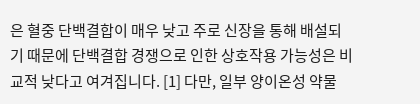은 혈중 단백결합이 매우 낮고 주로 신장을 통해 배설되기 때문에 단백결합 경쟁으로 인한 상호작용 가능성은 비교적 낮다고 여겨집니다. [1] 다만, 일부 양이온성 약물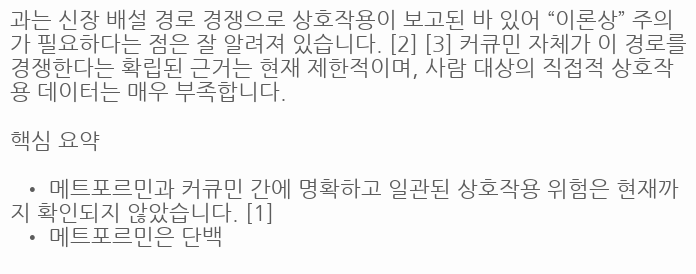과는 신장 배설 경로 경쟁으로 상호작용이 보고된 바 있어 “이론상” 주의가 필요하다는 점은 잘 알려져 있습니다. [2] [3] 커큐민 자체가 이 경로를 경쟁한다는 확립된 근거는 현재 제한적이며, 사람 대상의 직접적 상호작용 데이터는 매우 부족합니다.

핵심 요약

  • 메트포르민과 커큐민 간에 명확하고 일관된 상호작용 위험은 현재까지 확인되지 않았습니다. [1]
  • 메트포르민은 단백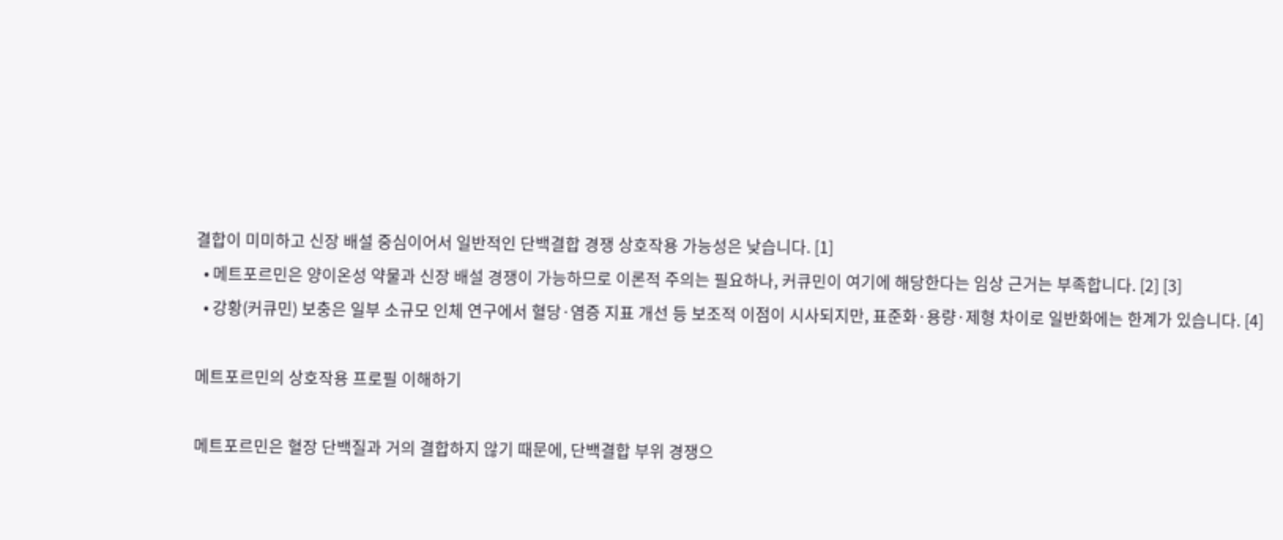결합이 미미하고 신장 배설 중심이어서 일반적인 단백결합 경쟁 상호작용 가능성은 낮습니다. [1]
  • 메트포르민은 양이온성 약물과 신장 배설 경쟁이 가능하므로 이론적 주의는 필요하나, 커큐민이 여기에 해당한다는 임상 근거는 부족합니다. [2] [3]
  • 강황(커큐민) 보충은 일부 소규모 인체 연구에서 혈당·염증 지표 개선 등 보조적 이점이 시사되지만, 표준화·용량·제형 차이로 일반화에는 한계가 있습니다. [4]

메트포르민의 상호작용 프로필 이해하기

메트포르민은 혈장 단백질과 거의 결합하지 않기 때문에, 단백결합 부위 경쟁으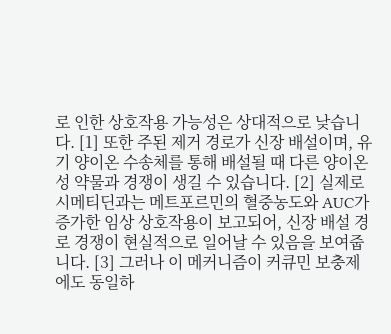로 인한 상호작용 가능성은 상대적으로 낮습니다. [1] 또한 주된 제거 경로가 신장 배설이며, 유기 양이온 수송체를 통해 배설될 때 다른 양이온성 약물과 경쟁이 생길 수 있습니다. [2] 실제로 시메티딘과는 메트포르민의 혈중농도와 AUC가 증가한 임상 상호작용이 보고되어, 신장 배설 경로 경쟁이 현실적으로 일어날 수 있음을 보여줍니다. [3] 그러나 이 메커니즘이 커큐민 보충제에도 동일하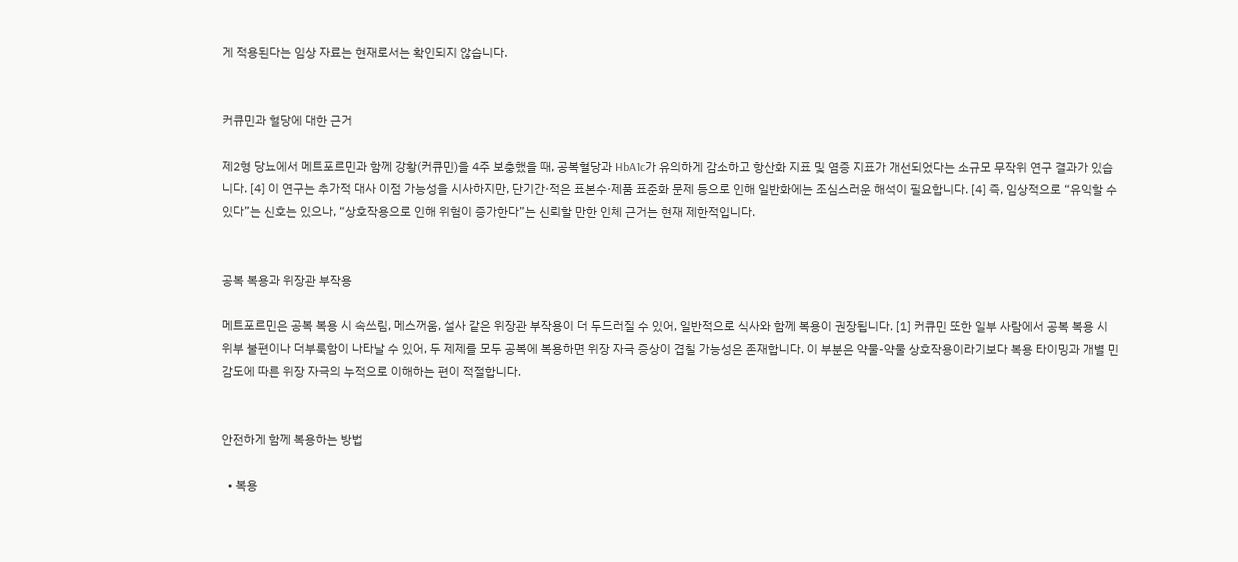게 적용된다는 임상 자료는 현재로서는 확인되지 않습니다.


커큐민과 혈당에 대한 근거

제2형 당뇨에서 메트포르민과 함께 강황(커큐민)을 4주 보충했을 때, 공복혈당과 HbA1c가 유의하게 감소하고 항산화 지표 및 염증 지표가 개선되었다는 소규모 무작위 연구 결과가 있습니다. [4] 이 연구는 추가적 대사 이점 가능성을 시사하지만, 단기간·적은 표본수·제품 표준화 문제 등으로 인해 일반화에는 조심스러운 해석이 필요합니다. [4] 즉, 임상적으로 “유익할 수 있다”는 신호는 있으나, “상호작용으로 인해 위험이 증가한다”는 신뢰할 만한 인체 근거는 현재 제한적입니다.


공복 복용과 위장관 부작용

메트포르민은 공복 복용 시 속쓰림, 메스꺼움, 설사 같은 위장관 부작용이 더 두드러질 수 있어, 일반적으로 식사와 함께 복용이 권장됩니다. [1] 커큐민 또한 일부 사람에서 공복 복용 시 위부 불편이나 더부룩함이 나타날 수 있어, 두 제제를 모두 공복에 복용하면 위장 자극 증상이 겹칠 가능성은 존재합니다. 이 부분은 약물-약물 상호작용이라기보다 복용 타이밍과 개별 민감도에 따른 위장 자극의 누적으로 이해하는 편이 적절합니다.


안전하게 함께 복용하는 방법

  • 복용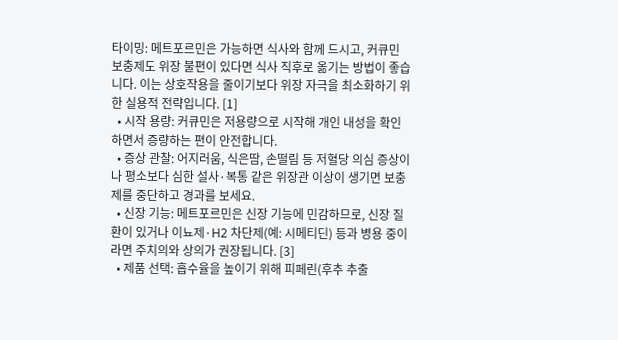타이밍: 메트포르민은 가능하면 식사와 함께 드시고, 커큐민 보충제도 위장 불편이 있다면 식사 직후로 옮기는 방법이 좋습니다. 이는 상호작용을 줄이기보다 위장 자극을 최소화하기 위한 실용적 전략입니다. [1]
  • 시작 용량: 커큐민은 저용량으로 시작해 개인 내성을 확인하면서 증량하는 편이 안전합니다.
  • 증상 관찰: 어지러움, 식은땀, 손떨림 등 저혈당 의심 증상이나 평소보다 심한 설사·복통 같은 위장관 이상이 생기면 보충제를 중단하고 경과를 보세요.
  • 신장 기능: 메트포르민은 신장 기능에 민감하므로, 신장 질환이 있거나 이뇨제·H2 차단제(예: 시메티딘) 등과 병용 중이라면 주치의와 상의가 권장됩니다. [3]
  • 제품 선택: 흡수율을 높이기 위해 피페린(후추 추출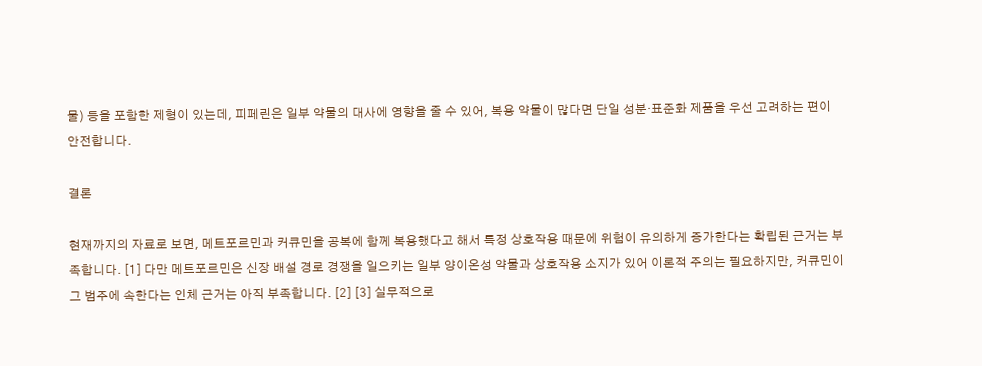물) 등을 포함한 제형이 있는데, 피페린은 일부 약물의 대사에 영향을 줄 수 있어, 복용 약물이 많다면 단일 성분·표준화 제품을 우선 고려하는 편이 안전합니다.

결론

현재까지의 자료로 보면, 메트포르민과 커큐민을 공복에 함께 복용했다고 해서 특정 상호작용 때문에 위험이 유의하게 증가한다는 확립된 근거는 부족합니다. [1] 다만 메트포르민은 신장 배설 경로 경쟁을 일으키는 일부 양이온성 약물과 상호작용 소지가 있어 이론적 주의는 필요하지만, 커큐민이 그 범주에 속한다는 인체 근거는 아직 부족합니다. [2] [3] 실무적으로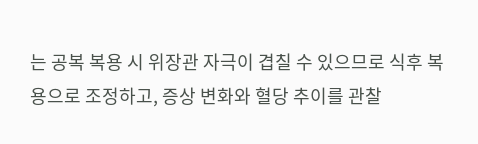는 공복 복용 시 위장관 자극이 겹칠 수 있으므로 식후 복용으로 조정하고, 증상 변화와 혈당 추이를 관찰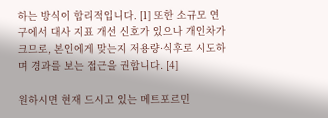하는 방식이 합리적입니다. [1] 또한 소규모 연구에서 대사 지표 개선 신호가 있으나 개인차가 크므로, 본인에게 맞는지 저용량·식후로 시도하며 경과를 보는 접근을 권합니다. [4]

원하시면 현재 드시고 있는 메트포르민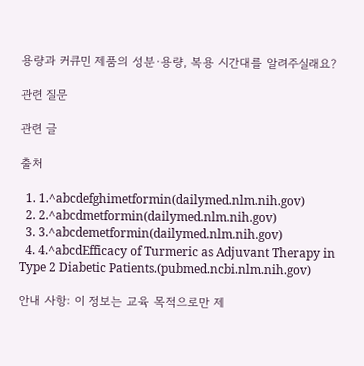용량과 커큐민 제품의 성분·용량, 복용 시간대를 알려주실래요?

관련 질문

관련 글

출처

  1. 1.^abcdefghimetformin(dailymed.nlm.nih.gov)
  2. 2.^abcdmetformin(dailymed.nlm.nih.gov)
  3. 3.^abcdemetformin(dailymed.nlm.nih.gov)
  4. 4.^abcdEfficacy of Turmeric as Adjuvant Therapy in Type 2 Diabetic Patients.(pubmed.ncbi.nlm.nih.gov)

안내 사항: 이 정보는 교육 목적으로만 제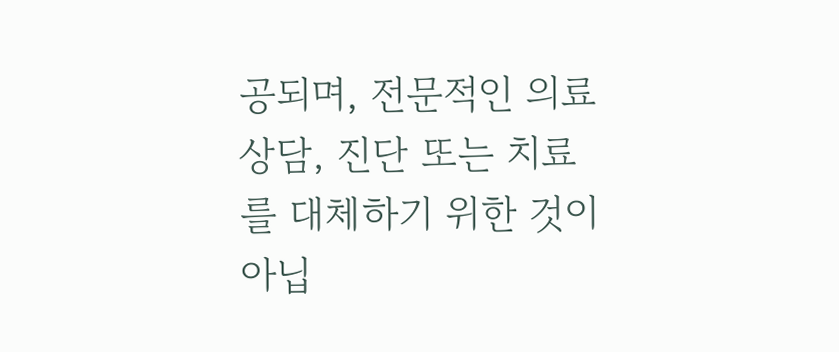공되며, 전문적인 의료 상담, 진단 또는 치료를 대체하기 위한 것이 아닙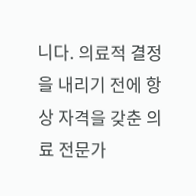니다. 의료적 결정을 내리기 전에 항상 자격을 갖춘 의료 전문가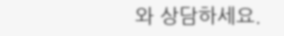와 상담하세요.